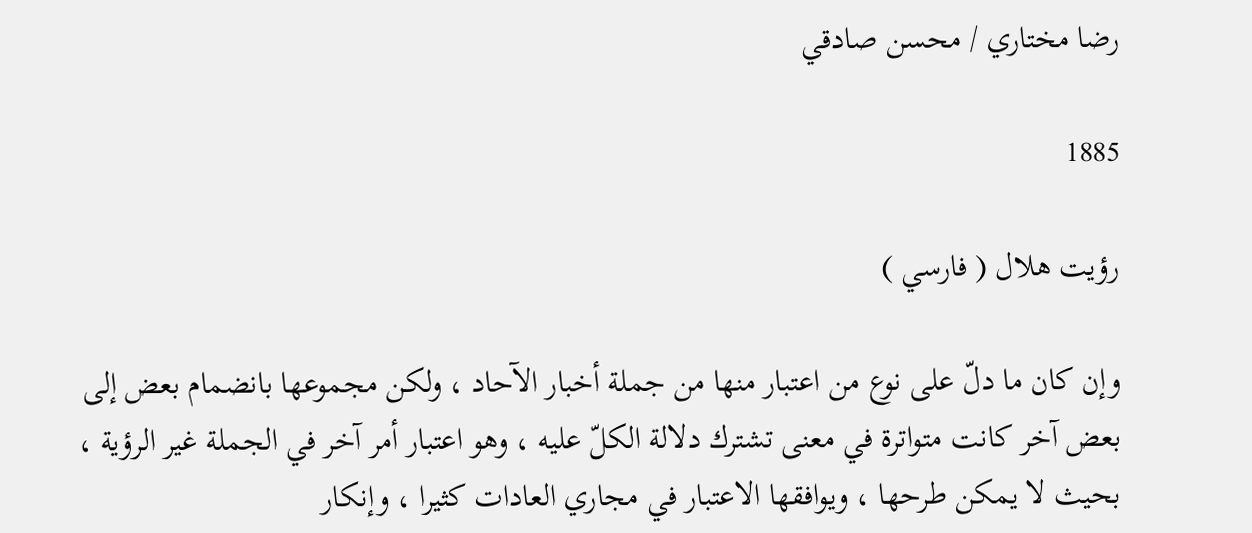رضا مختاري / محسن صادقي

1885

رؤيت هلال ( فارسي )

وإن كان ما دلّ على نوع من اعتبار منها من جملة أخبار الآحاد ، ولكن مجموعها بانضمام بعض إلى بعض آخر كانت متواترة في معنى تشترك دلالة الكلّ عليه ، وهو اعتبار أمر آخر في الجملة غير الرؤية ، بحيث لا يمكن طرحها ، ويوافقها الاعتبار في مجاري العادات كثيرا ، وإنكار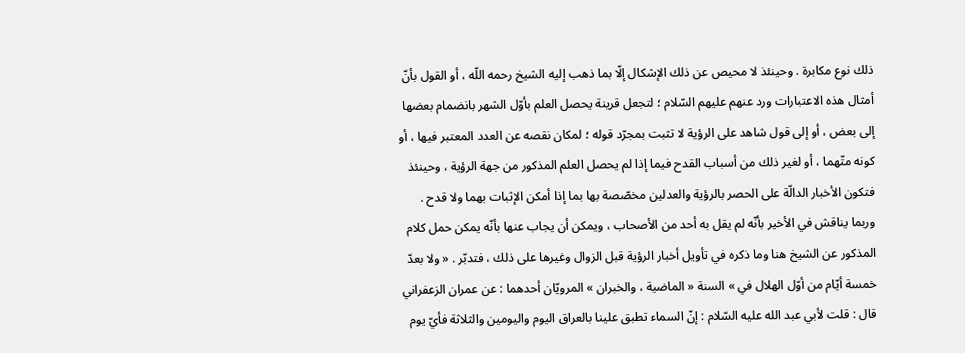ذلك نوع مكابرة . وحينئذ لا محيص عن ذلك الإشكال إلّا بما ذهب إليه الشيخ رحمه اللّه ، أو القول بأنّ أمثال هذه الاعتبارات ورد عنهم عليهم السّلام ؛ لتجعل قرينة يحصل العلم بأوّل الشهر بانضمام بعضها إلى بعض ، أو إلى قول شاهد على الرؤية لا تثبت بمجرّد قوله ؛ لمكان نقصه عن العدد المعتبر فيها ، أو كونه متّهما ، أو لغير ذلك من أسباب القدح فيما إذا لم يحصل العلم المذكور من جهة الرؤية ، وحينئذ فتكون الأخبار الدالّة على الحصر بالرؤية والعدلين مخصّصة بها بما إذا أمكن الإثبات بهما ولا قدح . وربما يناقش في الأخير بأنّه لم يقل به أحد من الأصحاب ، ويمكن أن يجاب عنها بأنّه يمكن حمل كلام المذكور عن الشيخ هنا وما ذكره في تأويل أخبار الرؤية قبل الزوال وغيرها على ذلك ، فتدبّر . « ولا بعدّ خمسة أيّام من أوّل الهلال في » السنة « الماضية ، والخبران » المرويّان أحدهما : عن عمران الزعفراني قال : قلت لأبي عبد الله عليه السّلام : إنّ السماء تطبق علينا بالعراق اليوم واليومين والثلاثة فأيّ يوم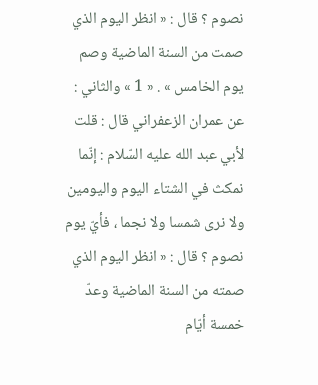نصوم ؟ قال : « انظر اليوم الذي صمت من السنة الماضية وصم يوم الخامس » . « 1 » والثاني : عن عمران الزعفراني قال : قلت لأبي عبد الله عليه السّلام : إنّما نمكث في الشتاء اليوم واليومين ولا نرى شمسا ولا نجما ، فأيّ يوم نصوم ؟ قال : « انظر اليوم الذي صمته من السنة الماضية وعدّ خمسة أيّام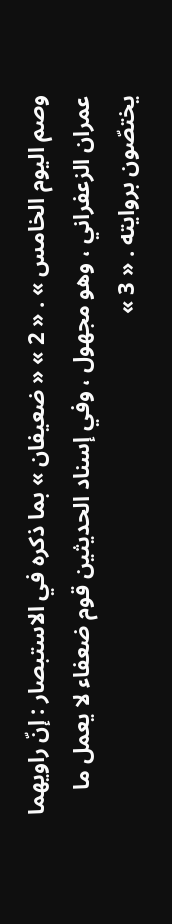وصم اليوم الخامس » . « 2 » « ضعيفان » بما ذكره في الاستبصار : إنّ راويهما عمران الزعفراني ، وهو مجهول ، وفي إسناد الحديثين قوم ضعفاء لا يعمل ما يختصّون بروايته . « 3 »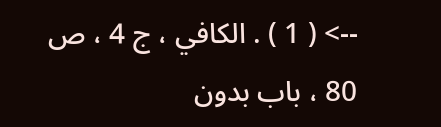--> ( 1 ) . الكافي ، ج 4 ، ص 80 ، باب بدون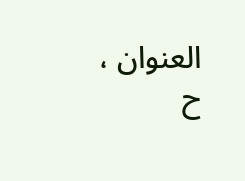العنوان ، ح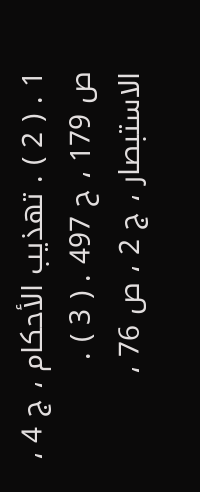1 . ( 2 ) . تهذيب الأحكام ، ج 4 ، ص 179 ، ح 497 . ( 3 ) . الاستبصار ، ج 2 ، ص 76 ،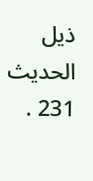ذيل الحديث 231 .